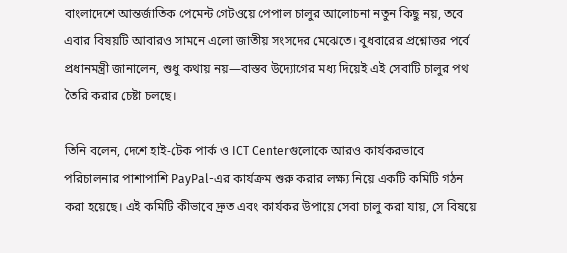বাংলাদেশে আন্তর্জাতিক পেমেন্ট গেটওয়ে পেপাল চালুর আলোচনা নতুন কিছু নয়, তবে এবার বিষয়টি আবারও সামনে এলো জাতীয় সংসদের মেঝেতে। বুধবারের প্রশ্নোত্তর পর্বে প্রধানমন্ত্রী জানালেন, শুধু কথায় নয়—বাস্তব উদ্যোগের মধ্য দিয়েই এই সেবাটি চালুর পথ তৈরি করার চেষ্টা চলছে।

তিনি বলেন, দেশে হাই-টেক পার্ক ও ICT Centerগুলোকে আরও কার্যকরভাবে পরিচালনার পাশাপাশি PayPal-এর কার্যক্রম শুরু করার লক্ষ্য নিয়ে একটি কমিটি গঠন করা হয়েছে। এই কমিটি কীভাবে দ্রুত এবং কার্যকর উপায়ে সেবা চালু করা যায়, সে বিষয়ে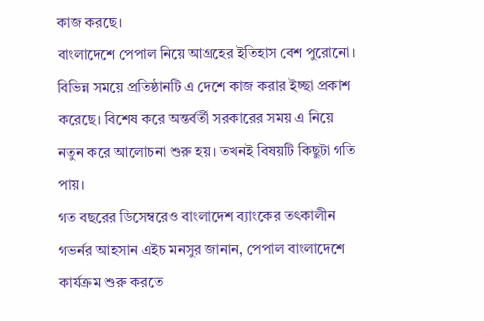কাজ করছে।
বাংলাদেশে পেপাল নিয়ে আগ্রহের ইতিহাস বেশ পুরোনো। বিভিন্ন সময়ে প্রতিষ্ঠানটি এ দেশে কাজ করার ইচ্ছা প্রকাশ করেছে। বিশেষ করে অন্তর্বর্তী সরকারের সময় এ নিয়ে নতুন করে আলোচনা শুরু হয়। তখনই বিষয়টি কিছুটা গতি পায়।
গত বছরের ডিসেম্বরেও বাংলাদেশ ব্যাংকের তৎকালীন গভর্নর আহসান এইচ মনসুর জানান, পেপাল বাংলাদেশে কার্যক্রম শুরু করতে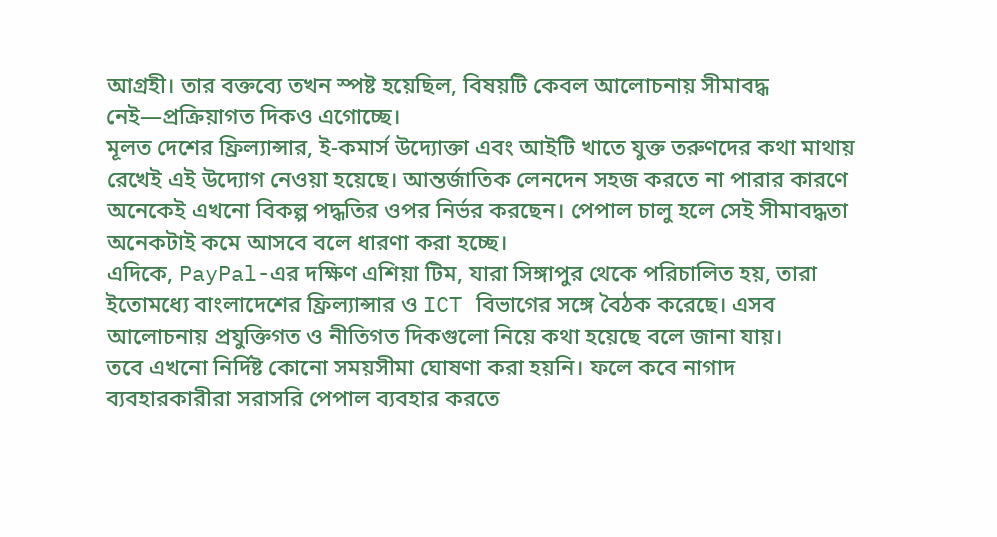আগ্রহী। তার বক্তব্যে তখন স্পষ্ট হয়েছিল, বিষয়টি কেবল আলোচনায় সীমাবদ্ধ নেই—প্রক্রিয়াগত দিকও এগোচ্ছে।
মূলত দেশের ফ্রিল্যান্সার, ই-কমার্স উদ্যোক্তা এবং আইটি খাতে যুক্ত তরুণদের কথা মাথায় রেখেই এই উদ্যোগ নেওয়া হয়েছে। আন্তর্জাতিক লেনদেন সহজ করতে না পারার কারণে অনেকেই এখনো বিকল্প পদ্ধতির ওপর নির্ভর করছেন। পেপাল চালু হলে সেই সীমাবদ্ধতা অনেকটাই কমে আসবে বলে ধারণা করা হচ্ছে।
এদিকে, PayPal-এর দক্ষিণ এশিয়া টিম, যারা সিঙ্গাপুর থেকে পরিচালিত হয়, তারা ইতোমধ্যে বাংলাদেশের ফ্রিল্যান্সার ও ICT বিভাগের সঙ্গে বৈঠক করেছে। এসব আলোচনায় প্রযুক্তিগত ও নীতিগত দিকগুলো নিয়ে কথা হয়েছে বলে জানা যায়।
তবে এখনো নির্দিষ্ট কোনো সময়সীমা ঘোষণা করা হয়নি। ফলে কবে নাগাদ ব্যবহারকারীরা সরাসরি পেপাল ব্যবহার করতে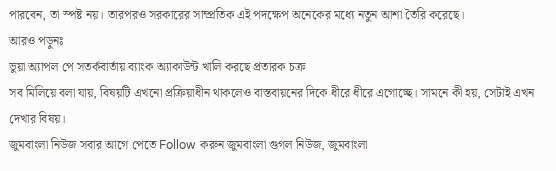পারবেন, তা স্পষ্ট নয়। তারপরও সরকারের সাম্প্রতিক এই পদক্ষেপ অনেকের মধ্যে নতুন আশা তৈরি করেছে।
আরও পড়ুনঃ
ভুয়া অ্যাপল পে সতর্কবার্তায় ব্যাংক অ্যাকাউন্ট খালি করছে প্রতারক চক্র
সব মিলিয়ে বলা যায়, বিষয়টি এখনো প্রক্রিয়াধীন থাকলেও বাস্তবায়নের দিকে ধীরে ধীরে এগোচ্ছে। সামনে কী হয়, সেটাই এখন দেখার বিষয়।
জুমবাংলা নিউজ সবার আগে পেতে Follow করুন জুমবাংলা গুগল নিউজ, জুমবাংলা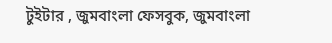টুইটার , জুমবাংলা ফেসবুক, জুমবাংলা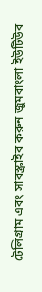টেলিগ্রাম এবং সাবস্ক্রাইব করুন জুমবাংলা ইউটিউব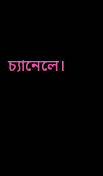চ্যানেলে।